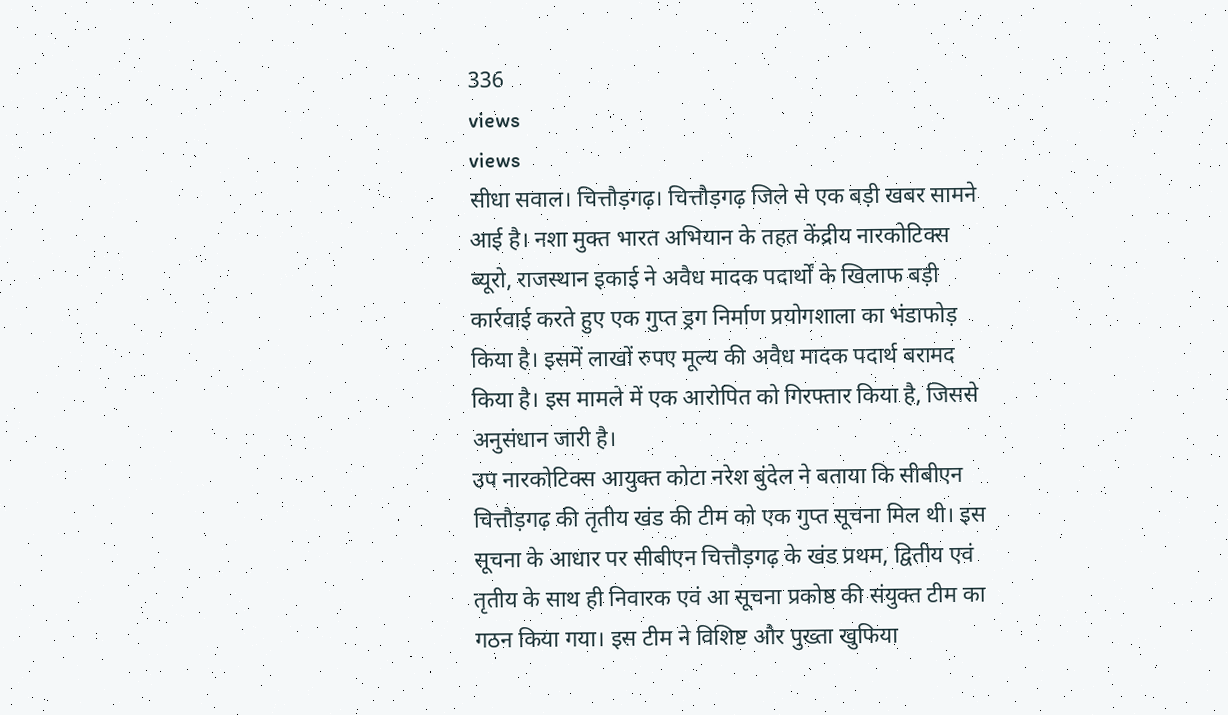336
views
views
सीधा सवाल। चित्तौड़गढ़। चित्तौड़गढ़ जिले से एक बड़ी खबर सामने आई है। नशा मुक्त भारत अभियान के तहत केंद्रीय नारकोटिक्स ब्यूरो, राजस्थान इकाई ने अवैध मादक पदार्थों के खिलाफ बड़ी कार्रवाई करते हुए एक गुप्त ड्रग निर्माण प्रयोगशाला का भंडाफोड़ किया है। इसमें लाखों रुपए मूल्य की अवैध मादक पदार्थ बरामद किया है। इस मामले में एक आरोपित को गिरफ्तार किया है, जिससे अनुसंधान जारी है।
उप नारकोटिक्स आयुक्त कोटा नरेश बुंदेल ने बताया कि सीबीएन चित्तौड़गढ़ की तृतीय खंड की टीम को एक गुप्त सूचना मिल थी। इस सूचना के आधार पर सीबीएन चित्तौड़गढ़ के खंड प्रथम, द्वितीय एवं तृतीय के साथ ही निवारक एवं आ सूचना प्रकोष्ठ की संयुक्त टीम का गठन किया गया। इस टीम ने विशिष्ट और पुख्ता खुफिया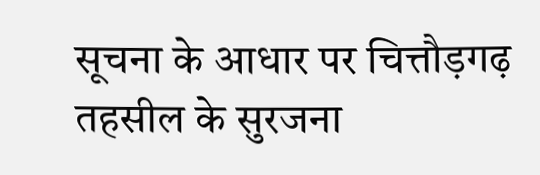सूचना के आधार पर चित्तौड़गढ़ तहसील के सुरजना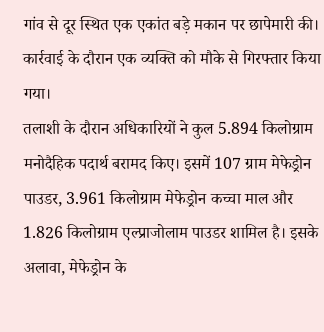गांव से दूर स्थित एक एकांत बड़े मकान पर छापेमारी की। कार्रवाई के दौरान एक व्यक्ति को मौके से गिरफ्तार किया गया।
तलाशी के दौरान अधिकारियों ने कुल 5.894 किलोग्राम मनोदैहिक पदार्थ बरामद किए। इसमें 107 ग्राम मेफेड्रोन पाउडर, 3.961 किलोग्राम मेफेड्रोन कच्चा माल और 1.826 किलोग्राम एल्प्राजोलाम पाउडर शामिल है। इसके अलावा, मेफेड्रोन के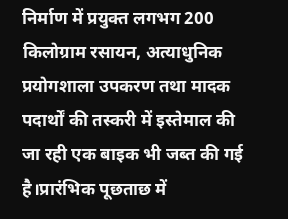निर्माण में प्रयुक्त लगभग 200 किलोग्राम रसायन, अत्याधुनिक प्रयोगशाला उपकरण तथा मादक पदार्थों की तस्करी में इस्तेमाल की जा रही एक बाइक भी जब्त की गई है।प्रारंभिक पूछताछ में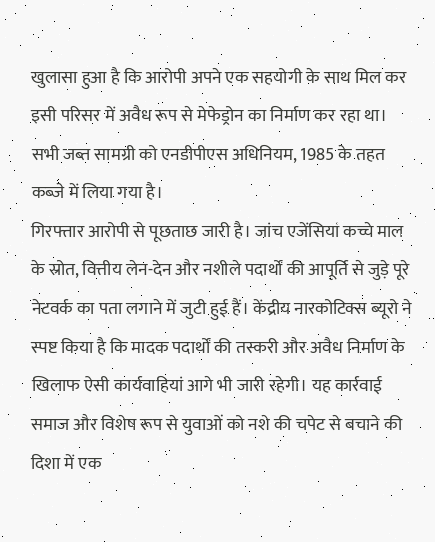खुलासा हुआ है कि आरोपी अपने एक सहयोगी के साथ मिल कर इसी परिसर में अवैध रूप से मेफेड्रोन का निर्माण कर रहा था। सभी जब्त सामग्री को एनडीपीएस अधिनियम, 1985 के तहत कब्जे में लिया गया है।
गिरफ्तार आरोपी से पूछताछ जारी है। जांच एजेंसियां कच्चे माल के स्रोत, वित्तीय लेन-देन और नशीले पदार्थों की आपूर्ति से जुड़े पूरे नेटवर्क का पता लगाने में जुटी हुई हैं। केंद्रीय नारकोटिक्स ब्यूरो ने स्पष्ट किया है कि मादक पदार्थों की तस्करी और अवैध निर्माण के खिलाफ ऐसी कार्यवाहियां आगे भी जारी रहेगी। यह कार्रवाई समाज और विशेष रूप से युवाओं को नशे की चपेट से बचाने की दिशा में एक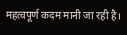महत्वपूर्ण कदम मानी जा रही है।